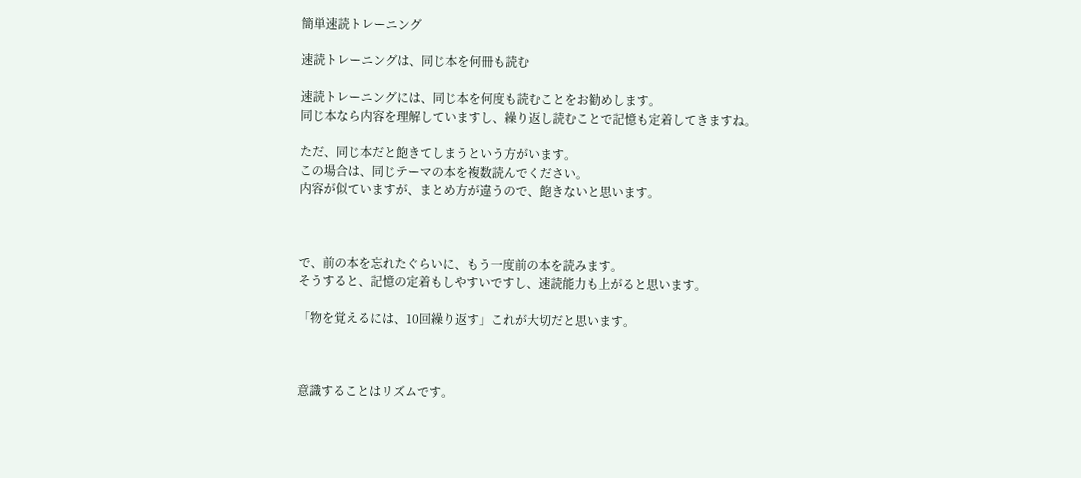簡単速読トレーニング

速読トレーニングは、同じ本を何冊も読む

速読トレーニングには、同じ本を何度も読むことをお勧めします。
同じ本なら内容を理解していますし、繰り返し読むことで記憶も定着してきますね。

ただ、同じ本だと飽きてしまうという方がいます。
この場合は、同じテーマの本を複数読んでください。
内容が似ていますが、まとめ方が違うので、飽きないと思います。



で、前の本を忘れたぐらいに、もう一度前の本を読みます。
そうすると、記憶の定着もしやすいですし、速読能力も上がると思います。

「物を覚えるには、10回繰り返す」これが大切だと思います。



意識することはリズムです。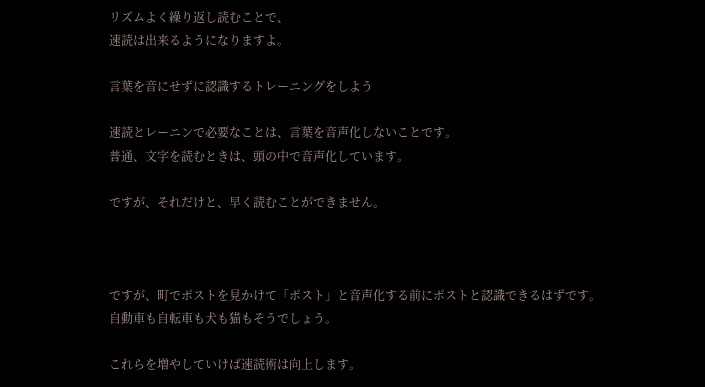リズムよく繰り返し読むことで、
速読は出来るようになりますよ。

言葉を音にせずに認識するトレーニングをしよう

速読とレーニンで必要なことは、言葉を音声化しないことです。
普通、文字を読むときは、頭の中で音声化しています。

ですが、それだけと、早く読むことができません。



ですが、町でポストを見かけて「ポスト」と音声化する前にポストと認識できるはずです。
自動車も自転車も犬も猫もそうでしょう。

これらを増やしていけば速読術は向上します。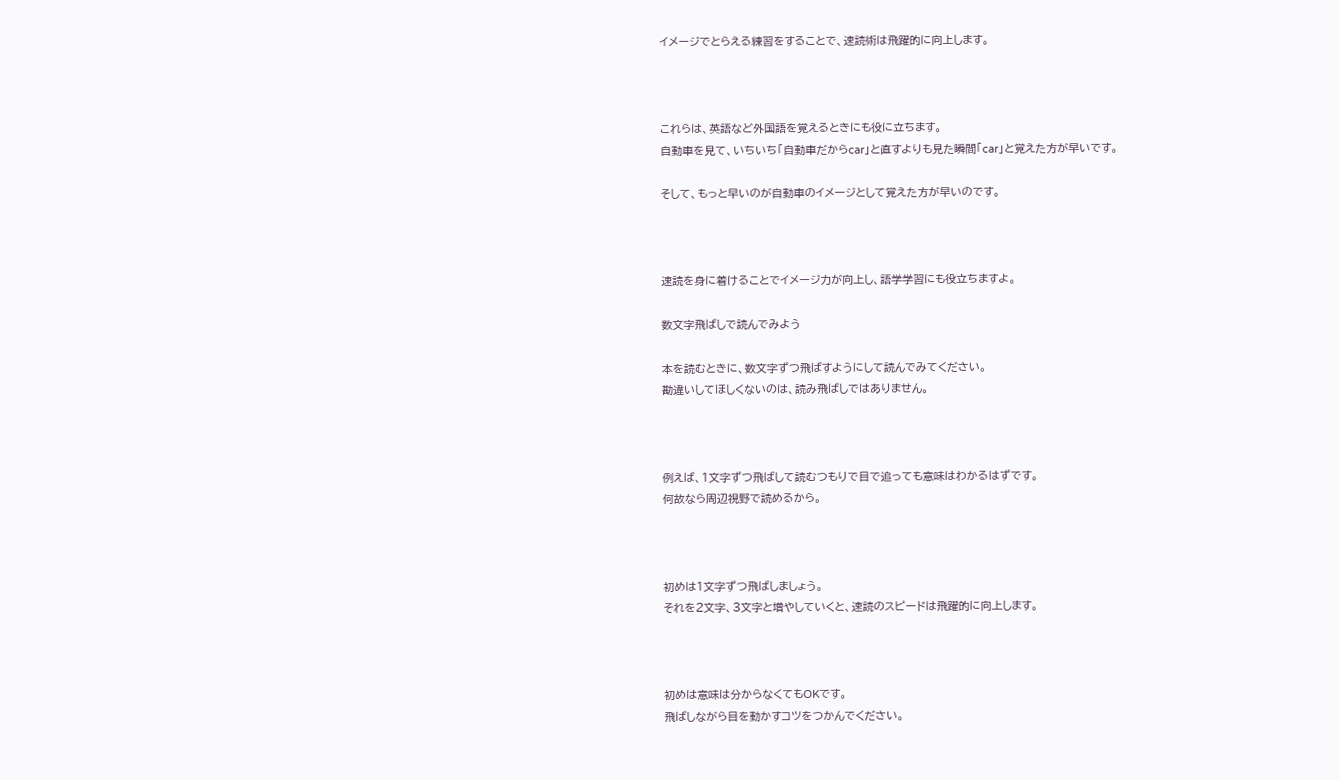イメージでとらえる練習をすることで、速読術は飛躍的に向上します。



これらは、英語など外国語を覚えるときにも役に立ちます。
自動車を見て、いちいち「自動車だからcar」と直すよりも見た瞬間「car」と覚えた方が早いです。

そして、もっと早いのが自動車のイメージとして覚えた方が早いのです。



速読を身に着けることでイメージ力が向上し、語学学習にも役立ちますよ。

数文字飛ばしで読んでみよう

本を読むときに、数文字ずつ飛ばすようにして読んでみてください。
勘違いしてほしくないのは、読み飛ばしではありません。



例えば、1文字ずつ飛ばして読むつもりで目で追っても意味はわかるはずです。
何故なら周辺視野で読めるから。



初めは1文字ずつ飛ばしましょう。
それを2文字、3文字と増やしていくと、速読のスピードは飛躍的に向上します。



初めは意味は分からなくてもOKです。
飛ばしながら目を動かすコツをつかんでください。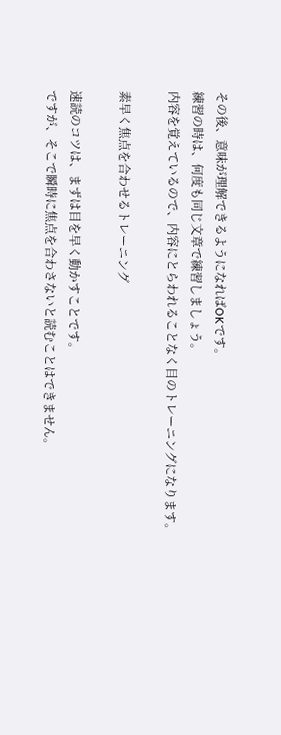その後、意味が理解できるようになればOKです。
練習の時は、何度も同じ文章で練習しましょう。
内容を覚えているので、内容にとらわれることなく目のトレーニングになります。

素早く焦点を合わせるトレーニング

速読のコツは、まずは目を早く動かすことです。
ですが、そこで瞬時に焦点を合わさないと読むことはできません。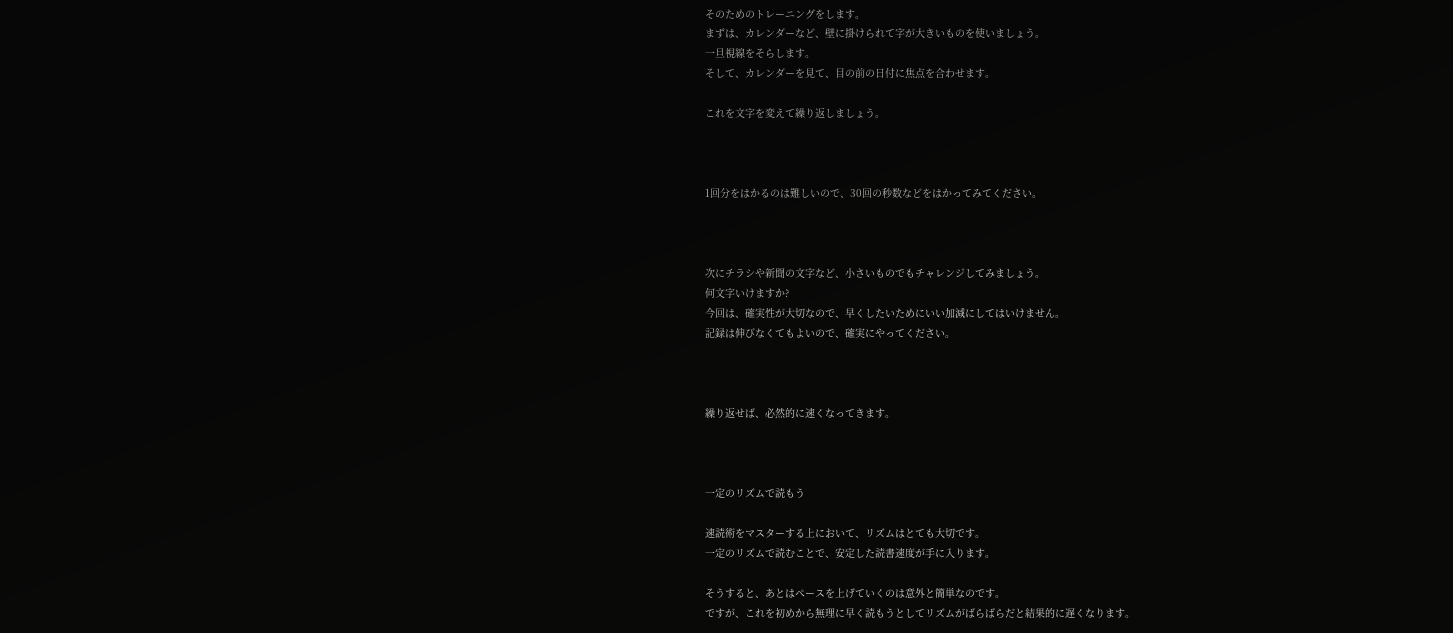そのためのトレーニングをします。
まずは、カレンダーなど、壁に掛けられて字が大きいものを使いましょう。
一旦視線をそらします。
そして、カレンダーを見て、目の前の日付に焦点を合わせます。

これを文字を変えて繰り返しましょう。



1回分をはかるのは難しいので、30回の秒数などをはかってみてください。



次にチラシや新聞の文字など、小さいものでもチャレンジしてみましょう。
何文字いけますか?
今回は、確実性が大切なので、早くしたいためにいい加減にしてはいけません。
記録は伸びなくてもよいので、確実にやってください。



繰り返せば、必然的に速くなってきます。



一定のリズムで読もう

速読術をマスターする上において、リズムはとても大切です。
一定のリズムで読むことで、安定した読書速度が手に入ります。

そうすると、あとはペースを上げていくのは意外と簡単なのです。
ですが、これを初めから無理に早く読もうとしてリズムがばらばらだと結果的に遅くなります。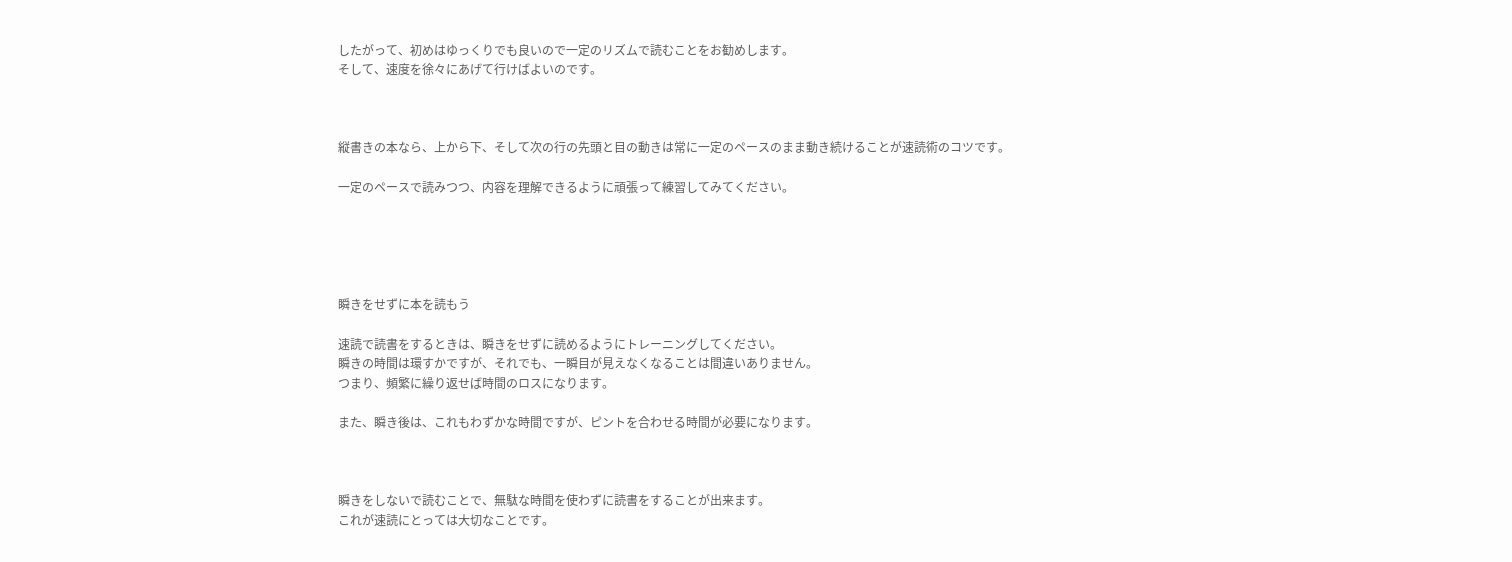したがって、初めはゆっくりでも良いので一定のリズムで読むことをお勧めします。
そして、速度を徐々にあげて行けばよいのです。



縦書きの本なら、上から下、そして次の行の先頭と目の動きは常に一定のペースのまま動き続けることが速読術のコツです。

一定のペースで読みつつ、内容を理解できるように頑張って練習してみてください。





瞬きをせずに本を読もう

速読で読書をするときは、瞬きをせずに読めるようにトレーニングしてください。
瞬きの時間は環すかですが、それでも、一瞬目が見えなくなることは間違いありません。
つまり、頻繁に繰り返せば時間のロスになります。

また、瞬き後は、これもわずかな時間ですが、ピントを合わせる時間が必要になります。



瞬きをしないで読むことで、無駄な時間を使わずに読書をすることが出来ます。
これが速読にとっては大切なことです。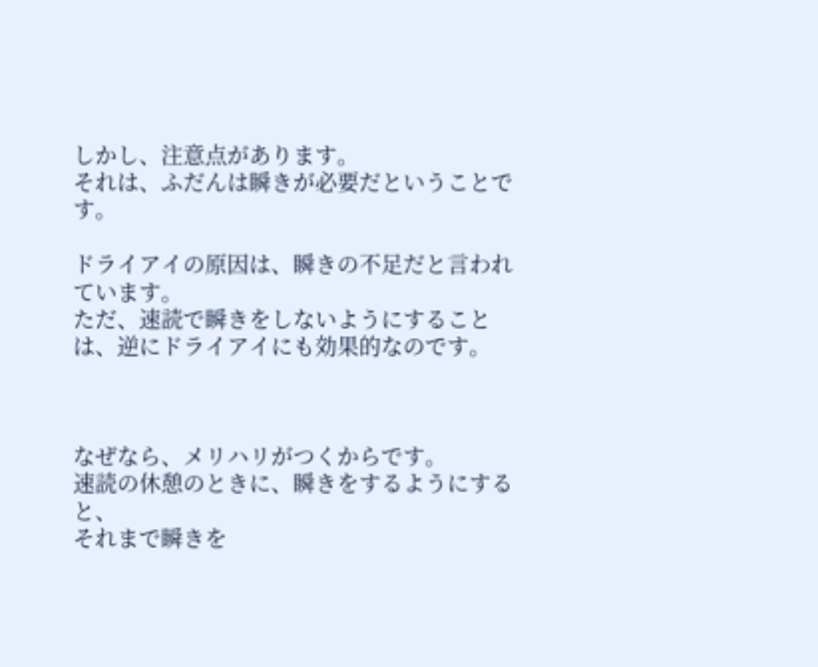しかし、注意点があります。
それは、ふだんは瞬きが必要だということです。

ドライアイの原因は、瞬きの不足だと言われています。
ただ、速読で瞬きをしないようにすることは、逆にドライアイにも効果的なのです。



なぜなら、メリハリがつくからです。
速読の休憩のときに、瞬きをするようにすると、
それまで瞬きを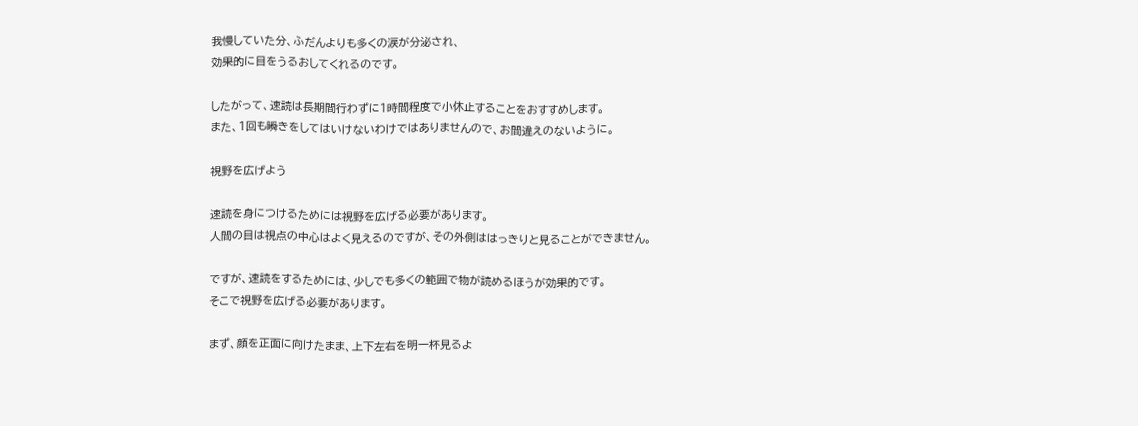我慢していた分、ふだんよりも多くの涙が分泌され、
効果的に目をうるおしてくれるのです。

したがって、速読は長期間行わずに1時間程度で小休止することをおすすめします。
また、1回も瞬きをしてはいけないわけではありませんので、お間違えのないように。

視野を広げよう

速読を身につけるためには視野を広げる必要があります。
人間の目は視点の中心はよく見えるのですが、その外側ははっきりと見ることができません。

ですが、速読をするためには、少しでも多くの範囲で物が読めるほうが効果的です。
そこで視野を広げる必要があります。

まず、顔を正面に向けたまま、上下左右を明一杯見るよ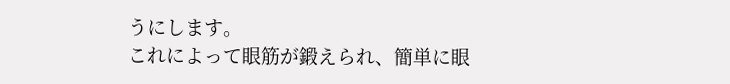うにします。
これによって眼筋が鍛えられ、簡単に眼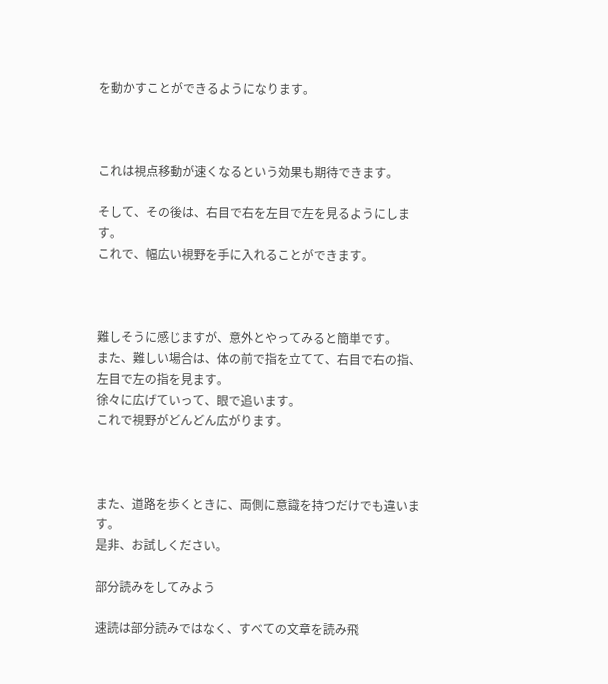を動かすことができるようになります。



これは視点移動が速くなるという効果も期待できます。

そして、その後は、右目で右を左目で左を見るようにします。
これで、幅広い視野を手に入れることができます。



難しそうに感じますが、意外とやってみると簡単です。
また、難しい場合は、体の前で指を立てて、右目で右の指、左目で左の指を見ます。
徐々に広げていって、眼で追います。
これで視野がどんどん広がります。



また、道路を歩くときに、両側に意識を持つだけでも違います。
是非、お試しください。

部分読みをしてみよう

速読は部分読みではなく、すべての文章を読み飛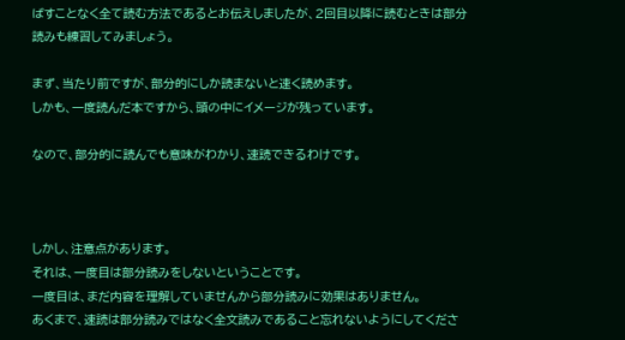ばすことなく全て読む方法であるとお伝えしましたが、2回目以降に読むときは部分読みも練習してみましょう。

まず、当たり前ですが、部分的にしか読まないと速く読めます。
しかも、一度読んだ本ですから、頭の中にイメージが残っています。

なので、部分的に読んでも意味がわかり、速読できるわけです。



しかし、注意点があります。
それは、一度目は部分読みをしないということです。
一度目は、まだ内容を理解していませんから部分読みに効果はありません。
あくまで、速読は部分読みではなく全文読みであること忘れないようにしてくださ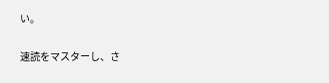い。

速読をマスターし、さ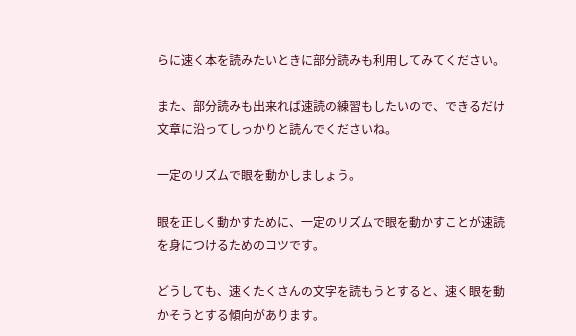らに速く本を読みたいときに部分読みも利用してみてください。

また、部分読みも出来れば速読の練習もしたいので、できるだけ文章に沿ってしっかりと読んでくださいね。

一定のリズムで眼を動かしましょう。

眼を正しく動かすために、一定のリズムで眼を動かすことが速読を身につけるためのコツです。

どうしても、速くたくさんの文字を読もうとすると、速く眼を動かそうとする傾向があります。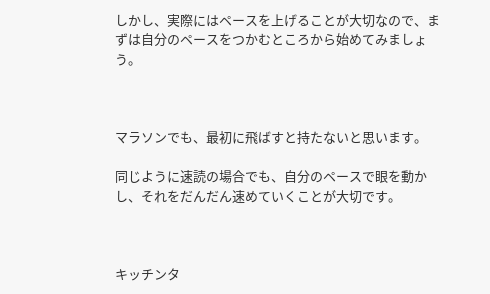しかし、実際にはペースを上げることが大切なので、まずは自分のペースをつかむところから始めてみましょう。



マラソンでも、最初に飛ばすと持たないと思います。

同じように速読の場合でも、自分のペースで眼を動かし、それをだんだん速めていくことが大切です。



キッチンタ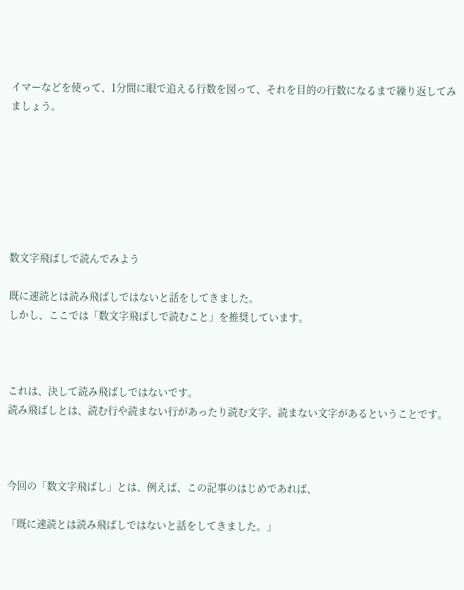イマーなどを使って、1分間に眼で追える行数を図って、それを目的の行数になるまで繰り返してみましょう。







数文字飛ばしで読んでみよう

既に速読とは読み飛ばしではないと話をしてきました。
しかし、ここでは「数文字飛ばしで読むこと」を推奨しています。



これは、決して読み飛ばしではないです。
読み飛ばしとは、読む行や読まない行があったり読む文字、読まない文字があるということです。



今回の「数文字飛ばし」とは、例えば、この記事のはじめであれば、

「既に速読とは読み飛ばしではないと話をしてきました。」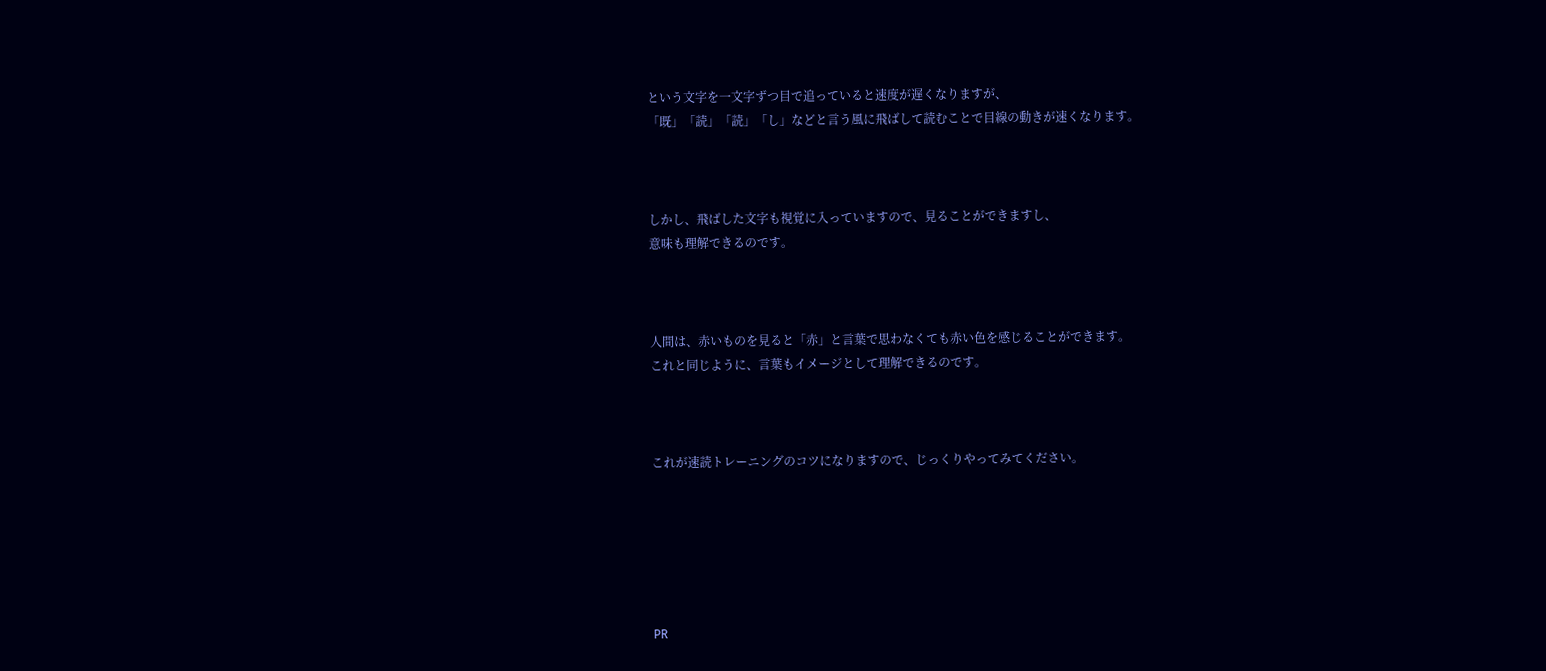という文字を一文字ずつ目で追っていると速度が遅くなりますが、
「既」「読」「読」「し」などと言う風に飛ばして読むことで目線の動きが速くなります。



しかし、飛ばした文字も視覚に入っていますので、見ることができますし、
意味も理解できるのです。



人間は、赤いものを見ると「赤」と言葉で思わなくても赤い色を感じることができます。
これと同じように、言葉もイメージとして理解できるのです。



これが速読トレーニングのコツになりますので、じっくりやってみてください。






PR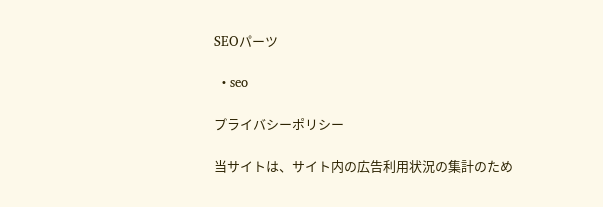SEOパーツ

  • seo

プライバシーポリシー

当サイトは、サイト内の広告利用状況の集計のため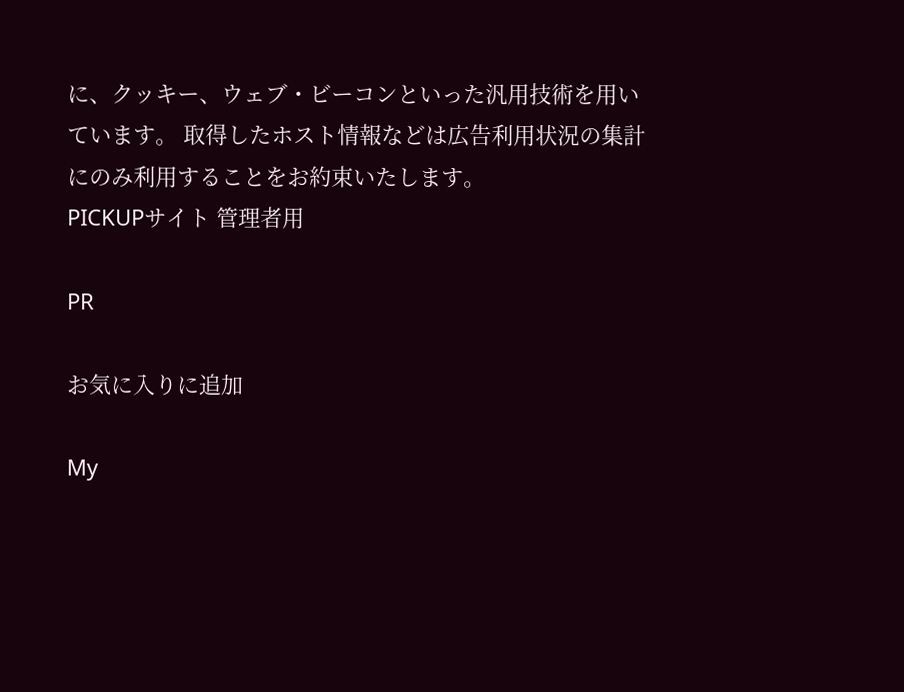に、クッキー、ウェブ・ビーコンといった汎用技術を用いています。 取得したホスト情報などは広告利用状況の集計にのみ利用することをお約束いたします。
PICKUPサイト 管理者用

PR

お気に入りに追加

My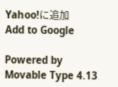Yahoo!に追加
Add to Google

Powered by
Movable Type 4.13